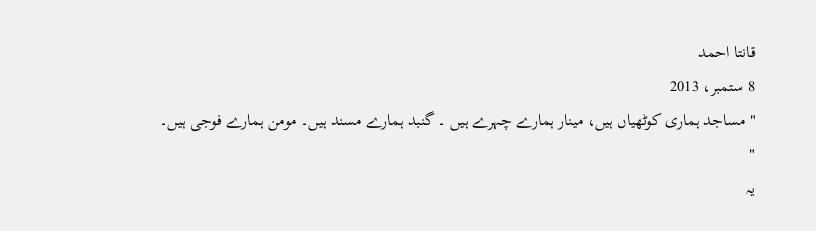قانتا احمد
8 ستمبر، 2013
" مساجد ہماری کوٹھیاں ہیں، مینار ہمارے چہرے ہیں ۔ گنبد ہمارے مسند ہیں۔ مومن ہمارے فوجی ہیں۔ "
یہ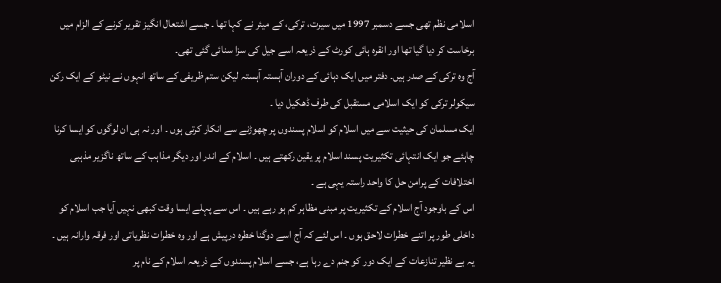اسلامی نظم تھی جسے دسمبر 1997 میں سیرت، ترکی، کے میئر نے کہا تھا ۔ جسے اشتعال انگیز تقریر کرنے کے الزام میں برخاست کر دیا گیا تھا اور انقرہ ہائی کورٹ کے ذریعہ اسے جیل کی سزا سنائی گئی تھی۔
آج وہ ترکی کے صدر ہیں۔ دفتر میں ایک دہائی کے دوران آہستہ آہستہ لیکن ستم ظریفی کے ساتھ انہوں نے نیٹو کے ایک رکن سیکولر ترکی کو ایک اسلامی مستقبل کی طرف ڈھکیل دیا ۔
ایک مسلمان کی حیثیت سے میں اسلام کو اسلام پسندوں پر چھوڑنے سے انکار کرتی ہوں ۔ اور نہ ہی ان لوگوں کو ایسا کرنا چاہئے جو ایک انتہائی تکثیریت پسند اسلام پر یقین رکھتے ہیں ۔ اسلام کے اندر اور دیگر مذاہب کے ساتھ ناگزیر مذہبی اختلافات کے پرامن حل کا واحد راستہ یہی ہے ۔
اس کے باوجود آج اسلام کے تکثیریت پر مبنی مظاہر کم ہو رہے ہیں ۔ اس سے پہلے ایسا وقت کبھی نہیں آیا جب اسلام کو داخلی طور پر اتنے خطرات لاحق ہوں ۔ اس لئے کہ آج اسے دوگنا خطرہ درپیش ہے اور وہ خطرات نظریاتی اور فرقہ وارانہ ہیں ۔
یہ بے نظیر تنازعات کے ایک دور کو جنم دے رہا ہے، جسے اسلام پسندوں کے ذریعہ اسلام کے نام پر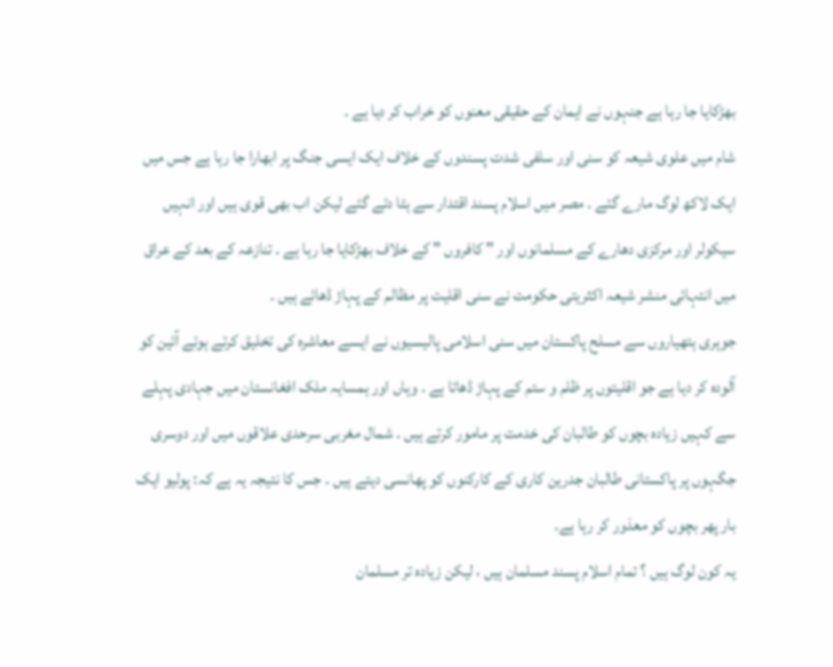بھڑکایا جا رہا ہے جنہوں نے ایمان کے حقیقی معنوں کو خراب کر دیا ہے ۔
شام میں علوی شیعہ کو سنی اور سلفی شدت پسندوں کے خلاف ایک ایسی جنگ پر ابھارا جا رہا ہے جس میں ایک لاکھ لوگ مارے گئے ۔ مصر میں اسلام پسند اقتدار سے ہٹا دئے گئے لیکن اب بھی قوی ہیں اور انہیں سیکولر اور مرکزی دھارے کے مسلمانوں اور " کافروں " کے خلاف بھڑکایا جا رہا ہے ۔ تنازعہ کے بعد کے عراق میں انتہائی منشر شیعہ اکثریتی حکومت نے سنی اقلیت پر مظالم کے پہاڑ ڈھائے ہیں ۔
جوہری ہتھیاروں سے مسلح پاکستان میں سنی اسلامی پالیسیوں نے ایسے معاشرہ کی تخلیق کرتے ہوئے آئین کو آلودہ کر دیا ہے جو اقلیتوں پر ظلم و ستم کے پہاڑ ڈھاتا ہے ۔ وہاں اور ہمسایہ ملک افغانستان میں جہادی پہلے سے کہیں زیادہ بچوں کو طالبان کی خدمت پر مامور کرتے ہیں ۔ شمال مغربی سرحدی علاقوں میں اور دوسری جگہوں پر پاکستانی طالبان جدرین کاری کے کارکنوں کو پھانسی دیتے ہیں ۔ جس کا نتیجہ یہ ہے کہ: پولیو ایک بار پھر بچوں کو معذور کر رہا ہے۔
یہ کون لوگ ہیں ؟ تمام اسلام پسند مسلمان ہیں ، لیکن زیادہ تر مسلمان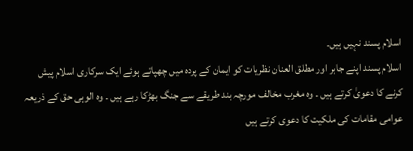اسلام پسند نہیں ہیں۔
اسلام پسند اپنے جابر اور مطلق العنان نظریات کو ایمان کے پردہ میں چھپاتے ہوئے ایک سرکاری اسلام پیش کرنے کا دعویٰ کرتے ہیں ۔ وہ مغرب مخالف مورچہ بند طریقے سے جنگ بھڑکا رہے ہیں ۔ وہ الوہی حق کے ذریعہ عوامی مقامات کی ملکیت کا دعوی کرتے ہیں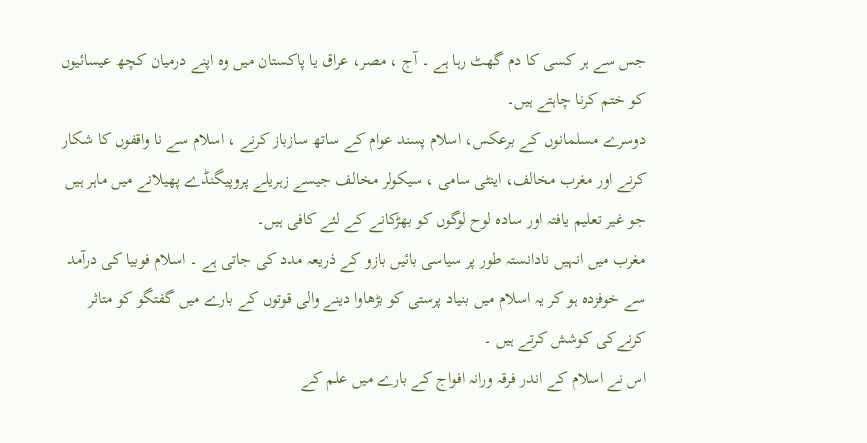جس سے ہر کسی کا دم گھٹ رہا ہے ۔ آج ، مصر، عراق یا پاکستان میں وہ اپنے درمیان کچھ عیسائیوں کو ختم کرنا چاہتے ہیں۔
دوسرے مسلمانوں کے برعکس، اسلام پسند عوام کے ساتھ سازباز کرنے ، اسلام سے نا واقفوں کا شکار کرنے اور مغرب مخالف، اینٹی سامی ، سیکولر مخالف جیسے زہریلے پروپیگنڈے پھیلانے میں ماہر ہیں جو غیر تعلیم یافتہ اور سادہ لوح لوگوں کو بھڑکانے کے لئے کافی ہیں۔
مغرب میں انہیں نادانستہ طور پر سیاسی بائیں بازو کے ذریعہ مدد کی جاتی ہے ۔ اسلام فوبیا کی درآمد سے خوفزدہ ہو کر یہ اسلام میں بنیاد پرستی کو بڑھاوا دینے والی قوتوں کے بارے میں گفتگو کو متاثر کرنےکی کوشش کرتے ہیں ۔
اس نے اسلام کے اندر فرقہ ورانہ افواج کے بارے میں علم کے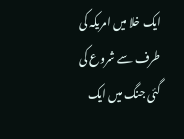ایک خلا میں امریکہ کی طرف سے شروع کی گئی جنگ میں ایک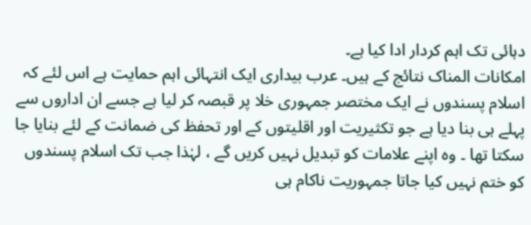دہائی تک اہم کردار ادا کیا ہے۔
امکانات المناک نتائج کے ہیں۔ عرب بیداری ایک انتہائی اہم حمایت ہے اس لئے کہ اسلام پسندوں نے ایک مختصر جمہوری خلا پر قبصہ کر لیا ہے جسے ان اداروں سے پہلے ہی بنا دیا ہے جو تکثیریت اور اقلیتوں کے اور تحفظ کی ضمانت کے لئے بنایا جا سکتا تھا ۔ وہ اپنے علامات کو تبدیل نہیں کریں گے ، لہٰذا جب تک اسلام پسندوں کو ختم نہیں کیا جاتا جمہوریت ناکام ہی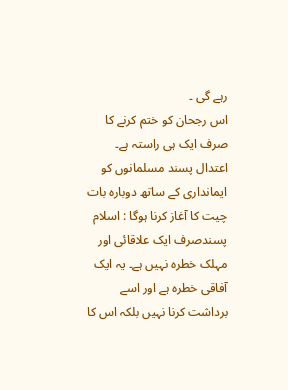رہے گی ۔
اس رجحان کو ختم کرنے کا صرف ایک ہی راستہ ہے۔ اعتدال پسند مسلمانوں کو ایمانداری کے ساتھ دوبارہ بات چیت کا آغاز کرنا ہوگا : اسلام پسندصرف ایک علاقائی اور مہلک خطرہ نہیں ہے۔ یہ ایک آفاقی خطرہ ہے اور اسے برداشت کرنا نہیں بلکہ اس کا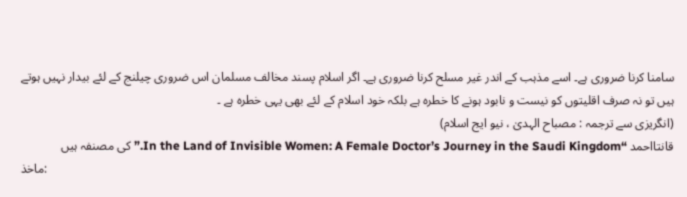سامنا کرنا ضروری ہے۔ اسے مذہب کے اندر غیر مسلح کرنا ضروری ہے۔ اگر اسلام پسند مخالف مسلمان اس ضروری چیلنج کے لئے بیدار نہیں ہوتے ہیں تو نہ صرف اقلیتوں کو نیست و نابود ہونے کا خطرہ ہے بلکہ خود اسلام کے لئے بھی یہی خطرہ ہے ۔
(انگریزی سے ترجمہ : مصباح الہدیٰ ، نیو ایج اسلام)
قانتااحمد “In the Land of Invisible Women: A Female Doctor’s Journey in the Saudi Kingdom.” کی مصنفہ ہیں
ماخذ: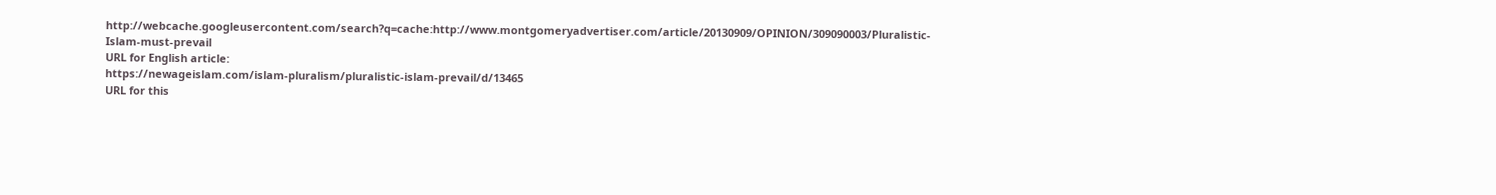http://webcache.googleusercontent.com/search?q=cache:http://www.montgomeryadvertiser.com/article/20130909/OPINION/309090003/Pluralistic-Islam-must-prevail
URL for English article:
https://newageislam.com/islam-pluralism/pluralistic-islam-prevail/d/13465
URL for this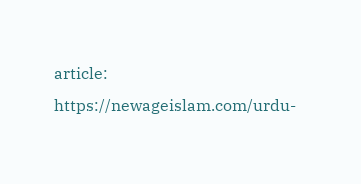article:
https://newageislam.com/urdu-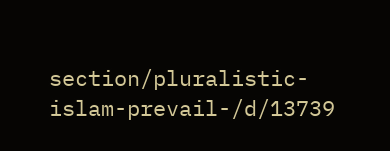section/pluralistic-islam-prevail-/d/13739